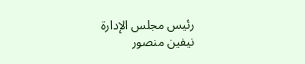رئيس مجلس الإدارة
نيفين منصور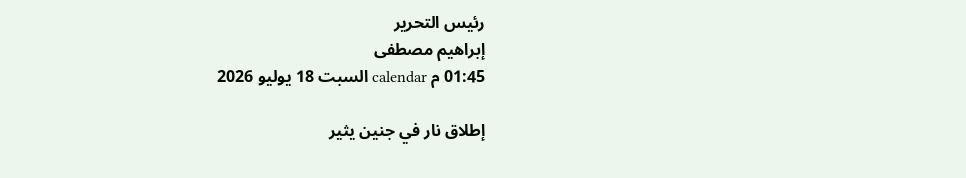رئيس التحرير
إبراهيم مصطفى
01:45 م calendar السبت 18 يوليو 2026

إطلاق نار في جنين يثير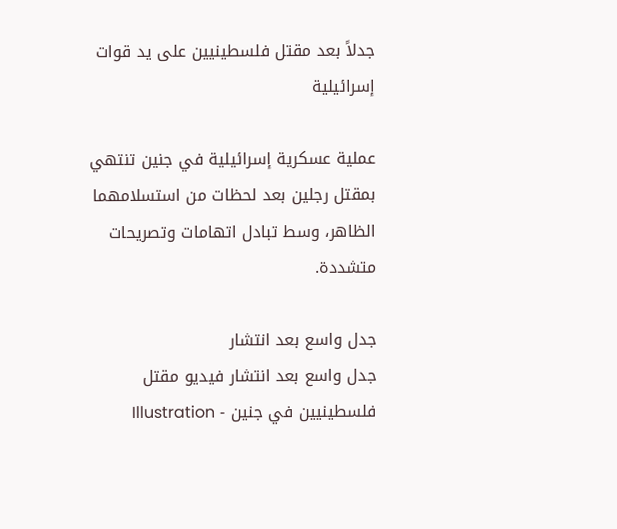جدلاً بعد مقتل فلسطينيين على يد قوات إسرائيلية

عملية عسكرية إسرائيلية في جنين تنتهي بمقتل رجلين بعد لحظات من استسلامهما الظاهر، وسط تبادل اتهامات وتصريحات متشددة.

جدل واسع بعد انتشار
جدل واسع بعد انتشار فيديو مقتل فلسطينيين في جنين - Illustration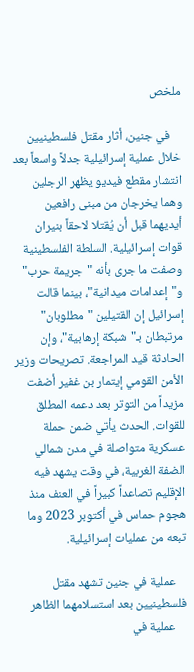ملخص

    في جنين، أثار مقتل فلسطينيين خلال عملية إسرائيلية جدلاً واسعاً بعد انتشار مقطع فيديو يظهر الرجلين وهما يخرجان من مبنى رافعين أيديهما قبل أن يُقتلا لاحقاً بنيران قوات إسرائيلية. السلطة الفلسطينية وصفت ما جرى بأنه "جريمة حرب" و"إعدامات ميدانية"، بينما قالت إسرائيل إن القتيلين "مطلوبان" مرتبطان بـ"شبكة إرهابية"، وإن الحادثة قيد المراجعة. تصريحات وزير الأمن القومي إيتمار بن غفير أضفت مزيداً من التوتر بعد دعمه المطلق للقوات. الحدث يأتي ضمن حملة عسكرية متواصلة في مدن شمالي الضفة الغربية، في وقت يشهد فيه الإقليم تصاعداً كبيراً في العنف منذ هجوم حماس في أكتوبر 2023 وما تبعه من عمليات إسرائيلية.

    عملية في جنين تشهد مقتل فلسطينيين بعد استسلامهما الظاهر
    عملية في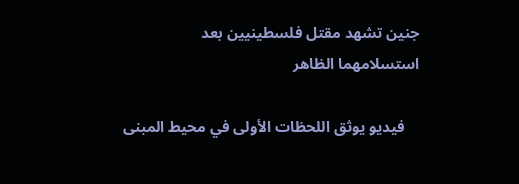جنين تشهد مقتل فلسطينيين بعد استسلامهما الظاهر

    فيديو يوثق اللحظات الأولى في محيط المبنى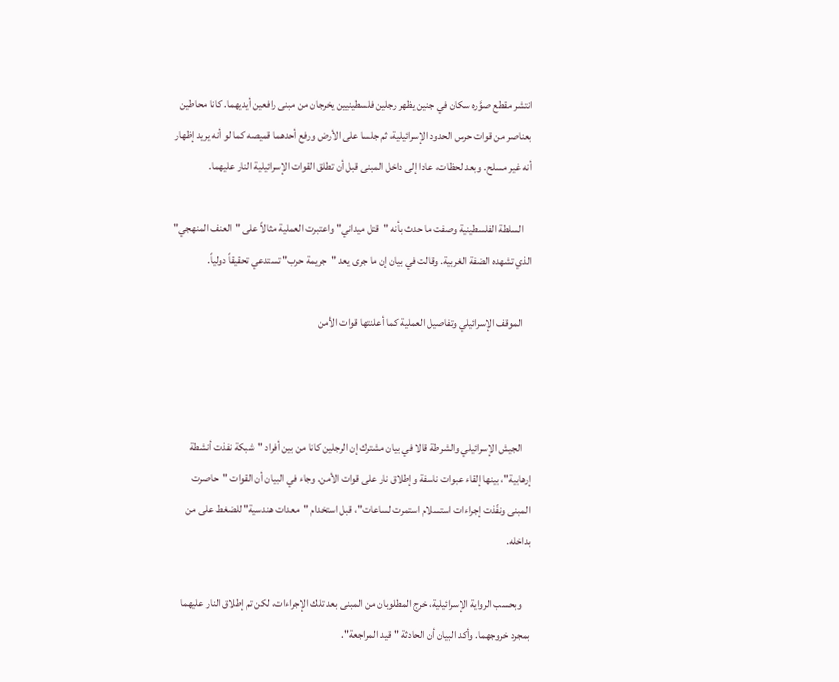انتشر مقطع صوَّره سكان في جنين يظهر رجلين فلسطينيين يخرجان من مبنى رافعين أيديهما. كانا محاطين بعناصر من قوات حرس الحدود الإسرائيلية، ثم جلسا على الأرض ورفع أحدهما قميصه كما لو أنه يريد إظهار أنه غير مسلح. وبعد لحظات، عادا إلى داخل المبنى قبل أن تطلق القوات الإسرائيلية النار عليهما.

    السلطة الفلسطينية وصفت ما حدث بأنه "قتل ميداني" واعتبرت العملية مثالاً على "العنف المنهجي" الذي تشهده الضفة الغربية. وقالت في بيان إن ما جرى يعد "جريمة حرب" تستدعي تحقيقاً دولياً.

    الموقف الإسرائيلي وتفاصيل العملية كما أعلنتها قوات الأمن



    الجيش الإسرائيلي والشرطة قالا في بيان مشترك إن الرجلين كانا من بين أفراد "شبكة نفذت أنشطة إرهابية"، بينها إلقاء عبوات ناسفة وإطلاق نار على قوات الأمن. وجاء في البيان أن القوات "حاصرت المبنى ونفّذت إجراءات استسلام استمرت لساعات"، قبل استخدام "معدات هندسية" للضغط على من بداخله.

    وبحسب الرواية الإسرائيلية، خرج المطلوبان من المبنى بعد تلك الإجراءات، لكن تم إطلاق النار عليهما بمجرد خروجهما. وأكد البيان أن الحادثة "قيد المراجعة".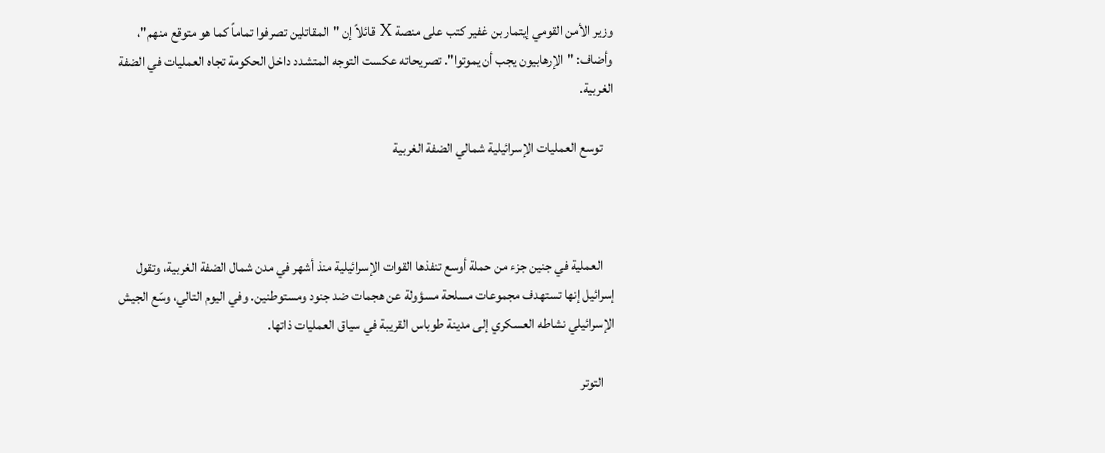وزير الأمن القومي إيتمار بن غفير كتب على منصة X قائلاً إن "المقاتلين تصرفوا تماماً كما هو متوقع منهم"، وأضاف: "الإرهابيون يجب أن يموتوا". تصريحاته عكست التوجه المتشدد داخل الحكومة تجاه العمليات في الضفة الغربية.

    توسع العمليات الإسرائيلية شمالي الضفة الغربية



    العملية في جنين جزء من حملة أوسع تنفذها القوات الإسرائيلية منذ أشهر في مدن شمال الضفة الغربية، وتقول إسرائيل إنها تستهدف مجموعات مسلحة مسؤولة عن هجمات ضد جنود ومستوطنين. وفي اليوم التالي، وسّع الجيش الإسرائيلي نشاطه العسكري إلى مدينة طوباس القريبة في سياق العمليات ذاتها.

    التوتر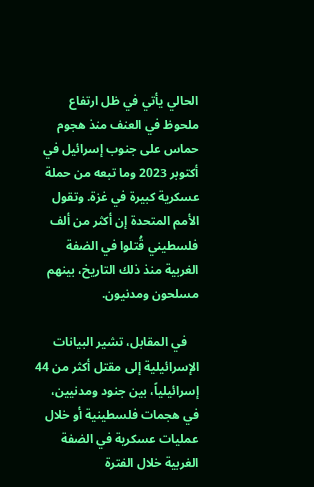الحالي يأتي في ظل ارتفاع ملحوظ في العنف منذ هجوم حماس على جنوب إسرائيل في أكتوبر 2023 وما تبعه من حملة عسكرية كبيرة في غزة. وتقول الأمم المتحدة إن أكثر من ألف فلسطيني قُتلوا في الضفة الغربية منذ ذلك التاريخ، بينهم مسلحون ومدنيون.

    في المقابل، تشير البيانات الإسرائيلية إلى مقتل أكثر من 44 إسرائيلياً، بين جنود ومدنيين، في هجمات فلسطينية أو خلال عمليات عسكرية في الضفة الغربية خلال الفترة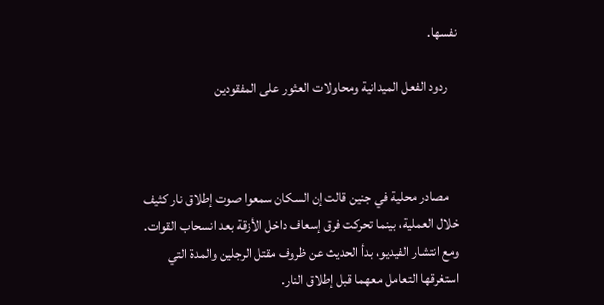نفسها.

    ردود الفعل الميدانية ومحاولات العثور على المفقودين



    مصادر محلية في جنين قالت إن السكان سمعوا صوت إطلاق نار كثيف خلال العملية، بينما تحركت فرق إسعاف داخل الأزقة بعد انسحاب القوات. ومع انتشار الفيديو، بدأ الحديث عن ظروف مقتل الرجلين والمدة التي استغرقها التعامل معهما قبل إطلاق النار.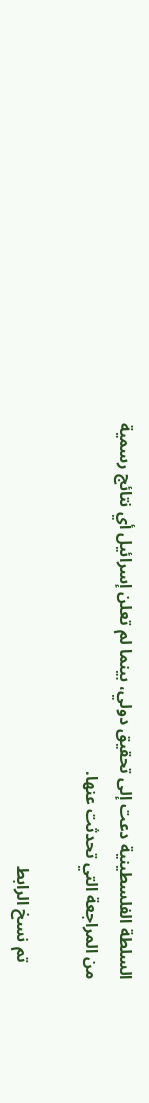السلطة الفلسطينية دعت إلى تحقيق دولي، بينما لم تعلن إسرائيل أي نتائج رسمية من المراجعة التي تحدثت عنها.

    تم نسخ الرابط